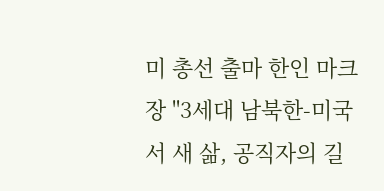미 총선 출마 한인 마크 장 "3세대 남북한-미국서 새 삶, 공직자의 길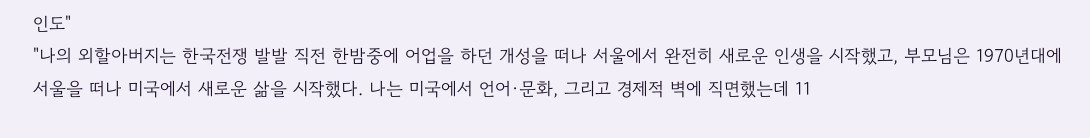인도"
"나의 외할아버지는 한국전쟁 발발 직전 한밤중에 어업을 하던 개성을 떠나 서울에서 완전히 새로운 인생을 시작했고, 부모님은 1970년대에 서울을 떠나 미국에서 새로운 삶을 시작했다. 나는 미국에서 언어·문화, 그리고 경제적 벽에 직면했는데 11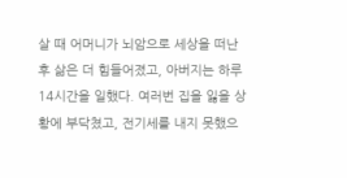살 때 어머니가 뇌암으로 세상을 떠난 후 삶은 더 힘들어졌고, 아버지는 하루 14시간을 일했다. 여러번 집을 잃을 상황에 부닥쳤고, 전기세를 내지 못했으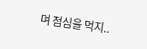며 점심을 먹지..